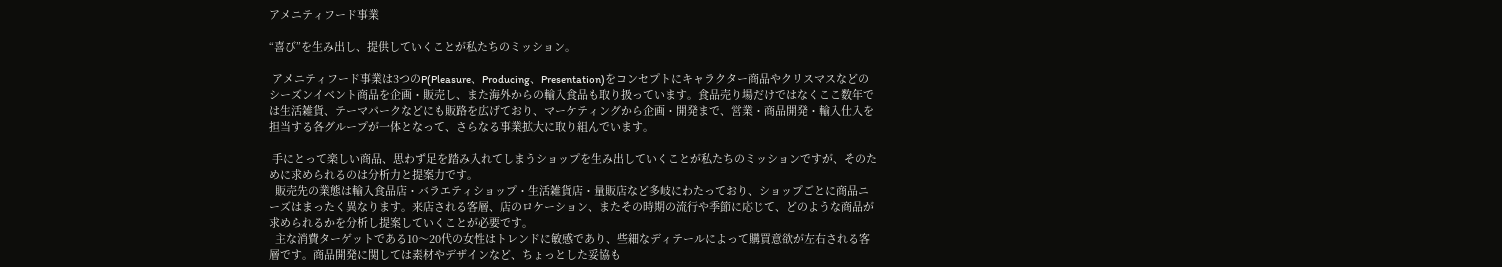アメニティフード事業

“喜び”を生み出し、提供していくことが私たちのミッション。

 アメニティフード事業は3つのP(Pleasure、Producing、Presentation)をコンセプトにキャラクター商品やクリスマスなどのシーズンイベント商品を企画・販売し、また海外からの輸入食品も取り扱っています。食品売り場だけではなくここ数年では生活雑貨、テーマパークなどにも販路を広げており、マーケティングから企画・開発まで、営業・商品開発・輸入仕入を担当する各グループが一体となって、さらなる事業拡大に取り組んでいます。

 手にとって楽しい商品、思わず足を踏み入れてしまうショップを生み出していくことが私たちのミッションですが、そのために求められるのは分析力と提案力です。
  販売先の業態は輸入食品店・バラエティショップ・生活雑貨店・量販店など多岐にわたっており、ショップごとに商品ニーズはまったく異なります。来店される客層、店のロケーション、またその時期の流行や季節に応じて、どのような商品が求められるかを分析し提案していくことが必要です。
  主な消費ターゲットである10〜20代の女性はトレンドに敏感であり、些細なディテールによって購買意欲が左右される客層です。商品開発に関しては素材やデザインなど、ちょっとした妥協も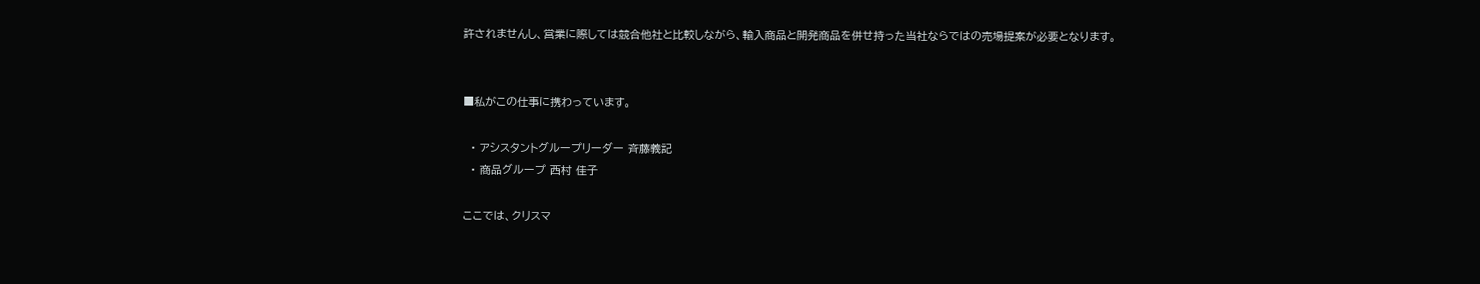許されませんし、営業に際しては競合他社と比較しながら、輸入商品と開発商品を併せ持った当社ならではの売場提案が必要となります。


■私がこの仕事に携わっています。

  • アシスタントグループリーダー 斉藤義記
  • 商品グループ 西村 佳子

ここでは、クリスマ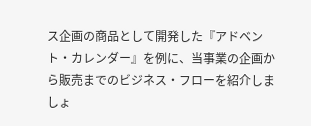ス企画の商品として開発した『アドベント・カレンダー』を例に、当事業の企画から販売までのビジネス・フローを紹介しましょ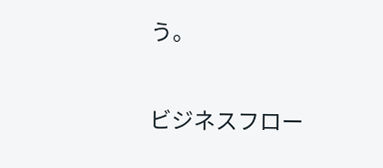う。

ビジネスフロー